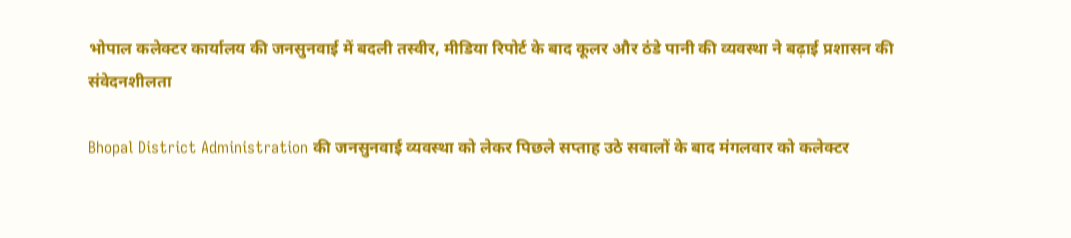भोपाल कलेक्टर कार्यालय की जनसुनवाई में बदली तस्वीर, मीडिया रिपोर्ट के बाद कूलर और ठंडे पानी की व्यवस्था ने बढ़ाई प्रशासन की संवेदनशीलता

Bhopal District Administration की जनसुनवाई व्यवस्था को लेकर पिछले सप्ताह उठे सवालों के बाद मंगलवार को कलेक्टर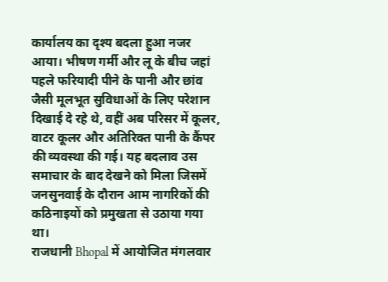कार्यालय का दृश्य बदला हुआ नजर आया। भीषण गर्मी और लू के बीच जहां पहले फरियादी पीने के पानी और छांव जैसी मूलभूत सुविधाओं के लिए परेशान दिखाई दे रहे थे, वहीं अब परिसर में कूलर, वाटर कूलर और अतिरिक्त पानी के कैंपर की व्यवस्था की गई। यह बदलाव उस समाचार के बाद देखने को मिला जिसमें जनसुनवाई के दौरान आम नागरिकों की कठिनाइयों को प्रमुखता से उठाया गया था।
राजधानी Bhopal में आयोजित मंगलवार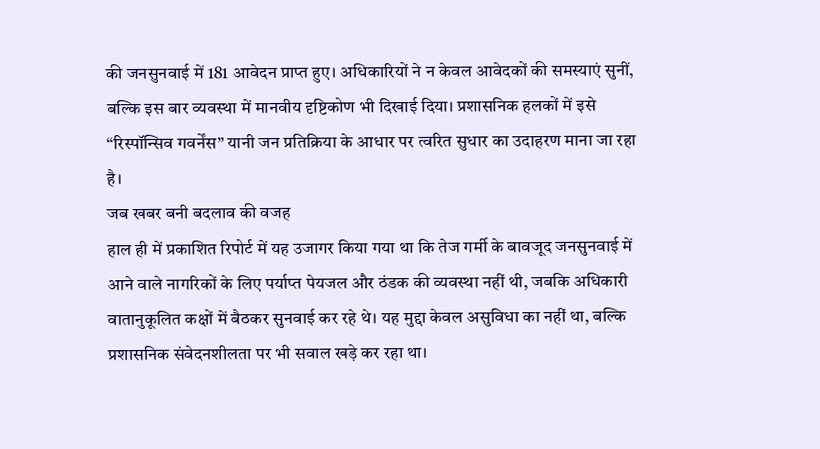की जनसुनवाई में 181 आवेदन प्राप्त हुए। अधिकारियों ने न केवल आवेदकों की समस्याएं सुनीं, बल्कि इस बार व्यवस्था में मानवीय दृष्टिकोण भी दिखाई दिया। प्रशासनिक हलकों में इसे “रिस्पॉन्सिव गवर्नेंस” यानी जन प्रतिक्रिया के आधार पर त्वरित सुधार का उदाहरण माना जा रहा है।
जब खबर बनी बदलाव की वजह
हाल ही में प्रकाशित रिपोर्ट में यह उजागर किया गया था कि तेज गर्मी के बावजूद जनसुनवाई में आने वाले नागरिकों के लिए पर्याप्त पेयजल और ठंडक की व्यवस्था नहीं थी, जबकि अधिकारी वातानुकूलित कक्षों में बैठकर सुनवाई कर रहे थे। यह मुद्दा केवल असुविधा का नहीं था, बल्कि प्रशासनिक संवेदनशीलता पर भी सवाल खड़े कर रहा था।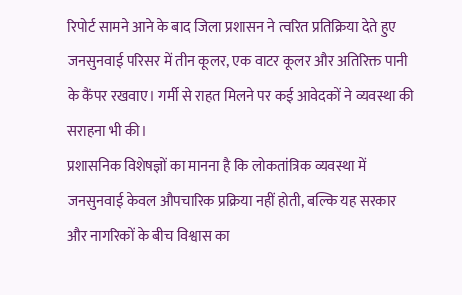रिपोर्ट सामने आने के बाद जिला प्रशासन ने त्वरित प्रतिक्रिया देते हुए जनसुनवाई परिसर में तीन कूलर, एक वाटर कूलर और अतिरिक्त पानी के कैंपर रखवाए। गर्मी से राहत मिलने पर कई आवेदकों ने व्यवस्था की सराहना भी की।
प्रशासनिक विशेषज्ञों का मानना है कि लोकतांत्रिक व्यवस्था में जनसुनवाई केवल औपचारिक प्रक्रिया नहीं होती, बल्कि यह सरकार और नागरिकों के बीच विश्वास का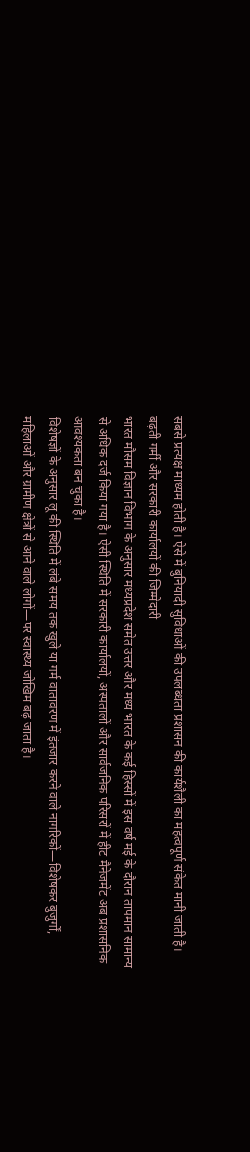सबसे प्रत्यक्ष माध्यम होती है। ऐसे में बुनियादी सुविधाओं की उपलब्धता प्रशासन की कार्यशैली का महत्वपूर्ण संकेत मानी जाती है।
बढ़ती गर्मी और सरकारी कार्यालयों की जिम्मेदारी
भारत मौसम विज्ञान विभाग के अनुसार मध्यप्रदेश समेत उत्तर और मध्य भारत के कई हिस्सों में इस वर्ष मई के दौरान तापमान सामान्य से अधिक दर्ज किया गया है। ऐसी स्थिति में सरकारी कार्यालयों, अस्पतालों और सार्वजनिक परिसरों में हीट मैनेजमेंट अब प्रशासनिक आवश्यकता बन चुका है।
विशेषज्ञों के अनुसार लू की स्थिति में लंबे समय तक खुले या गर्म वातावरण में इंतजार करने वाले नागरिकों—विशेषकर बुजुर्गों, महिलाओं और ग्रामीण क्षेत्रों से आने वाले लोगों—पर स्वास्थ्य जोखिम बढ़ जाता है।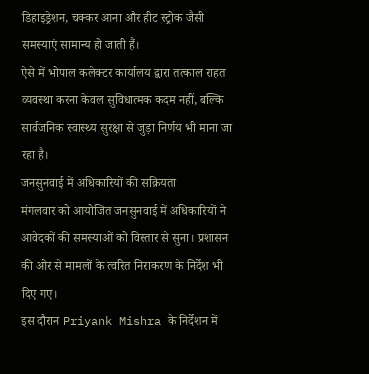डिहाइड्रेशन, चक्कर आना और हीट स्ट्रोक जैसी समस्याएं सामान्य हो जाती हैं।
ऐसे में भोपाल कलेक्टर कार्यालय द्वारा तत्काल राहत व्यवस्था करना केवल सुविधात्मक कदम नहीं, बल्कि सार्वजनिक स्वास्थ्य सुरक्षा से जुड़ा निर्णय भी माना जा रहा है।
जनसुनवाई में अधिकारियों की सक्रियता
मंगलवार को आयोजित जनसुनवाई में अधिकारियों ने आवेदकों की समस्याओं को विस्तार से सुना। प्रशासन की ओर से मामलों के त्वरित निराकरण के निर्देश भी दिए गए।
इस दौरान Priyank Mishra के निर्देशन में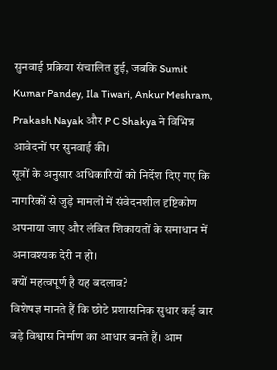सुनवाई प्रक्रिया संचालित हुई, जबकि Sumit Kumar Pandey, Ila Tiwari, Ankur Meshram, Prakash Nayak और P C Shakya ने विभिन्न आवेदनों पर सुनवाई की।
सूत्रों के अनुसार अधिकारियों को निर्देश दिए गए कि नागरिकों से जुड़े मामलों में संवेदनशील दृष्टिकोण अपनाया जाए और लंबित शिकायतों के समाधान में अनावश्यक देरी न हो।
क्यों महत्वपूर्ण है यह बदलाव?
विशेषज्ञ मानते हैं कि छोटे प्रशासनिक सुधार कई बार बड़े विश्वास निर्माण का आधार बनते हैं। आम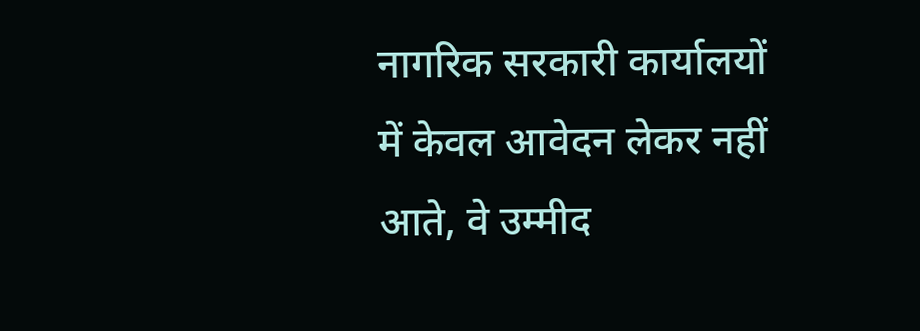नागरिक सरकारी कार्यालयों में केवल आवेदन लेकर नहीं आते, वे उम्मीद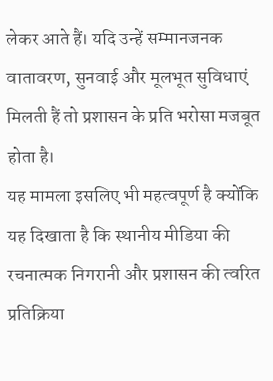लेकर आते हैं। यदि उन्हें सम्मानजनक वातावरण, सुनवाई और मूलभूत सुविधाएं मिलती हैं तो प्रशासन के प्रति भरोसा मजबूत होता है।
यह मामला इसलिए भी महत्वपूर्ण है क्योंकि यह दिखाता है कि स्थानीय मीडिया की रचनात्मक निगरानी और प्रशासन की त्वरित प्रतिक्रिया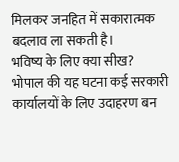मिलकर जनहित में सकारात्मक बदलाव ला सकती है।
भविष्य के लिए क्या सीख?
भोपाल की यह घटना कई सरकारी कार्यालयों के लिए उदाहरण बन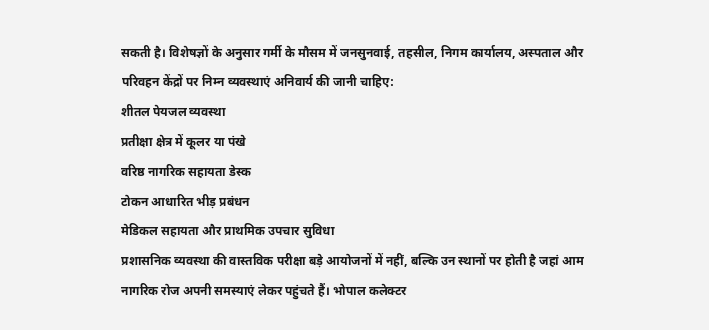सकती है। विशेषज्ञों के अनुसार गर्मी के मौसम में जनसुनवाई, तहसील, निगम कार्यालय, अस्पताल और परिवहन केंद्रों पर निम्न व्यवस्थाएं अनिवार्य की जानी चाहिए:
शीतल पेयजल व्यवस्था
प्रतीक्षा क्षेत्र में कूलर या पंखे
वरिष्ठ नागरिक सहायता डेस्क
टोकन आधारित भीड़ प्रबंधन
मेडिकल सहायता और प्राथमिक उपचार सुविधा
प्रशासनिक व्यवस्था की वास्तविक परीक्षा बड़े आयोजनों में नहीं, बल्कि उन स्थानों पर होती है जहां आम नागरिक रोज अपनी समस्याएं लेकर पहुंचते हैं। भोपाल कलेक्टर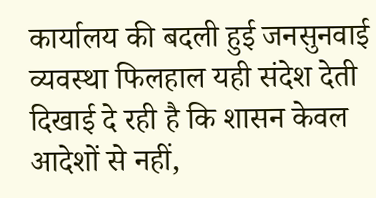कार्यालय की बदली हुई जनसुनवाई व्यवस्था फिलहाल यही संदेश देती दिखाई दे रही है कि शासन केवल आदेशों से नहीं,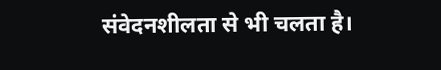संवेदनशीलता से भी चलता है।